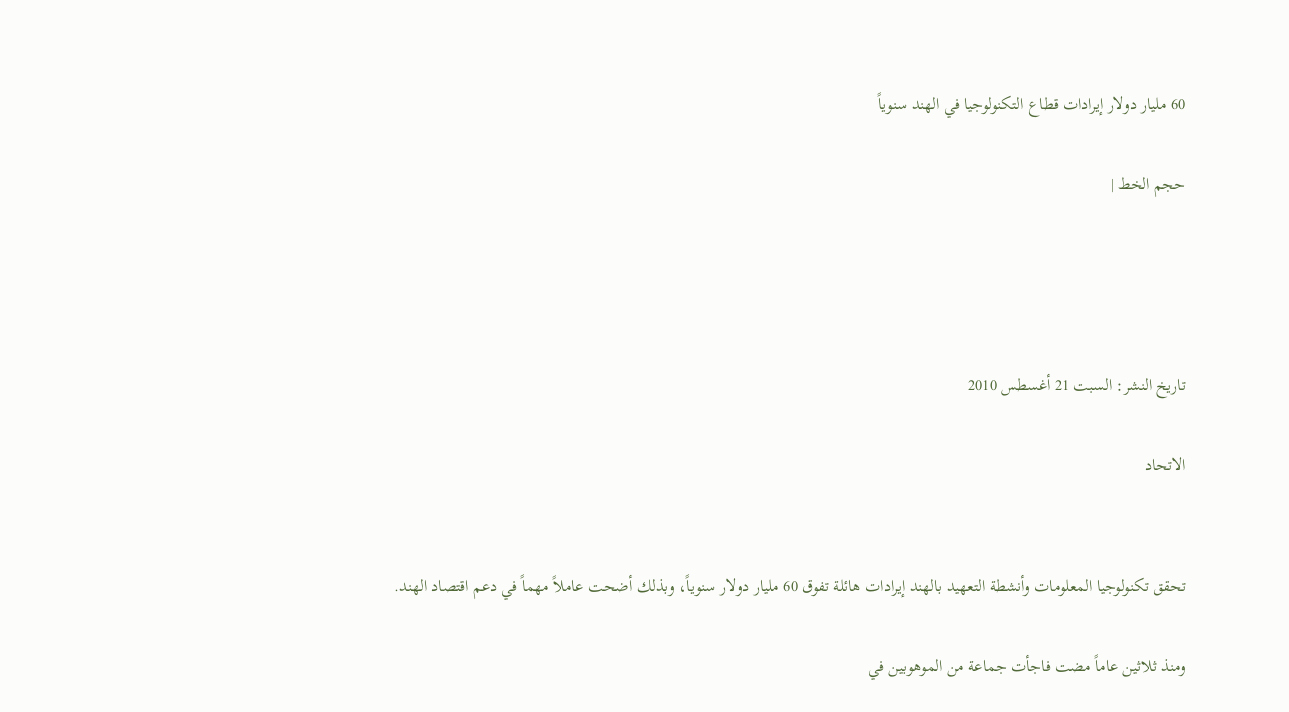60 مليار دولار إيرادات قطاع التكنولوجيا في الهند سنوياً

حجم الخط |




تاريخ النشر: السبت 21 أغسطس 2010

الاتحاد


تحقق تكنولوجيا المعلومات وأنشطة التعهيد بالهند إيرادات هائلة تفوق 60 مليار دولار سنوياً، وبذلك أضحت عاملاً مهماً في دعم اقتصاد الهند.

ومنذ ثلاثين عاماً مضت فاجأت جماعة من الموهوبين في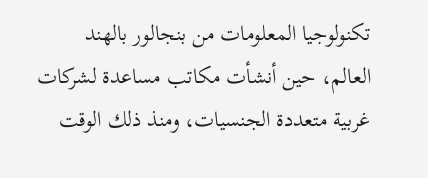تكنولوجيا المعلومات من بنجالور بالهند العالم، حين أنشأت مكاتب مساعدة لشركات غربية متعددة الجنسيات، ومنذ ذلك الوقت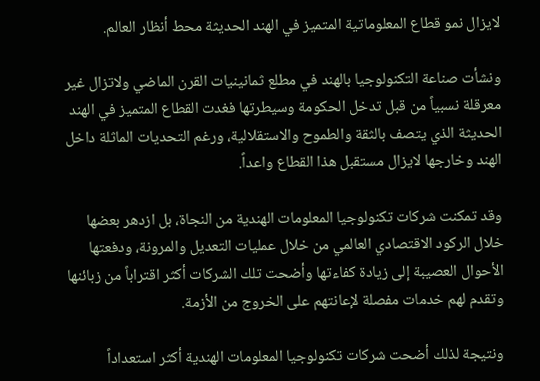لايزال نمو قطاع المعلوماتية المتميز في الهند الحديثة محط أنظار العالم.

ونشأت صناعة التكنولوجيا بالهند في مطلع ثمانينيات القرن الماضي ولاتزال غير معرقلة نسبياً من قبل تدخل الحكومة وسيطرتها فغدت القطاع المتميز في الهند الحديثة الذي يتصف بالثقة والطموح والاستقلالية، ورغم التحديات الماثلة داخل الهند وخارجها لايزال مستقبل هذا القطاع واعداً.

وقد تمكنت شركات تكنولوجيا المعلومات الهندية من النجاة، بل ازدهر بعضها خلال الركود الاقتصادي العالمي من خلال عمليات التعديل والمرونة، ودفعتها الأحوال العصيبة إلى زيادة كفاءتها وأضحت تلك الشركات أكثر اقتراباً من زبائنها وتقدم لهم خدمات مفصلة لإعانتهم على الخروج من الأزمة.

ونتيجة لذلك أضحت شركات تكنولوجيا المعلومات الهندية أكثر استعداداً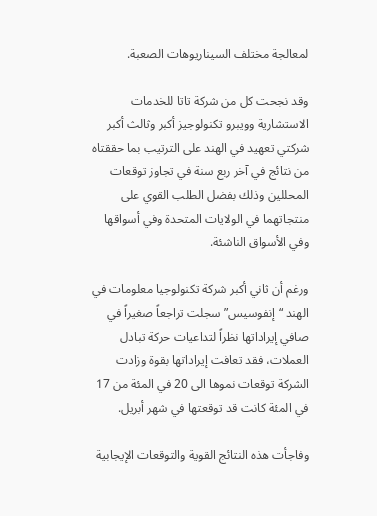لمعالجة مختلف السيناريوهات الصعبة.

وقد نجحت كل من شركة تاتا للخدمات الاستشارية وويبرو تكنولوجيز أكبر وثالث أكبر شركتي تعهيد في الهند على الترتيب بما حققتاه من نتائج في آخر ربع سنة في تجاوز توقعات المحللين وذلك بفضل الطلب القوي على منتجاتهما في الولايات المتحدة وفي أسواقها وفي الأسواق الناشئة.

ورغم أن ثاني أكبر شركة تكنولوجيا معلومات في الهند “إنفوسيس” سجلت تراجعاً صغيراً في صافي إيراداتها نظراً لتداعيات حركة تبادل العملات، فقد تعافت إيراداتها بقوة وزادت الشركة توقعات نموها الى 20 في المئة من 17 في المئة كانت قد توقعتها في شهر أبريل.

وفاجأت هذه النتائج القوية والتوقعات الإيجابية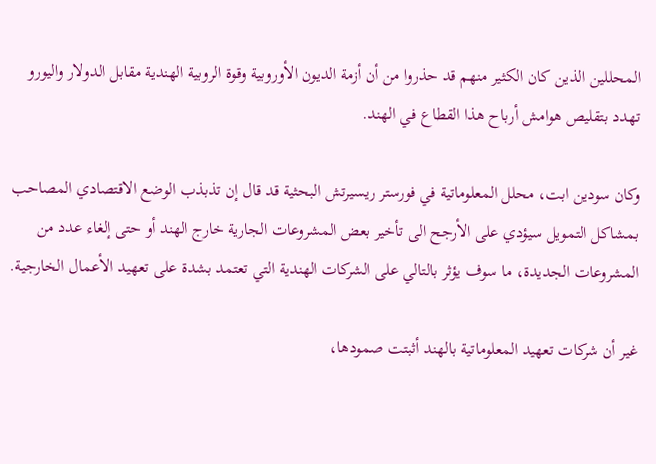المحللين الذين كان الكثير منهم قد حذروا من أن أزمة الديون الأوروبية وقوة الروبية الهندية مقابل الدولار واليورو تهدد بتقليص هوامش أرباح هذا القطاع في الهند.

وكان سودين ابت، محلل المعلوماتية في فورستر ريسيرتش البحثية قد قال إن تذبذب الوضع الاقتصادي المصاحب بمشاكل التمويل سيؤدي على الأرجح الى تأخير بعض المشروعات الجارية خارج الهند أو حتى إلغاء عدد من المشروعات الجديدة، ما سوف يؤثر بالتالي على الشركات الهندية التي تعتمد بشدة على تعهيد الأعمال الخارجية.

غير أن شركات تعهيد المعلوماتية بالهند أثبتت صمودها،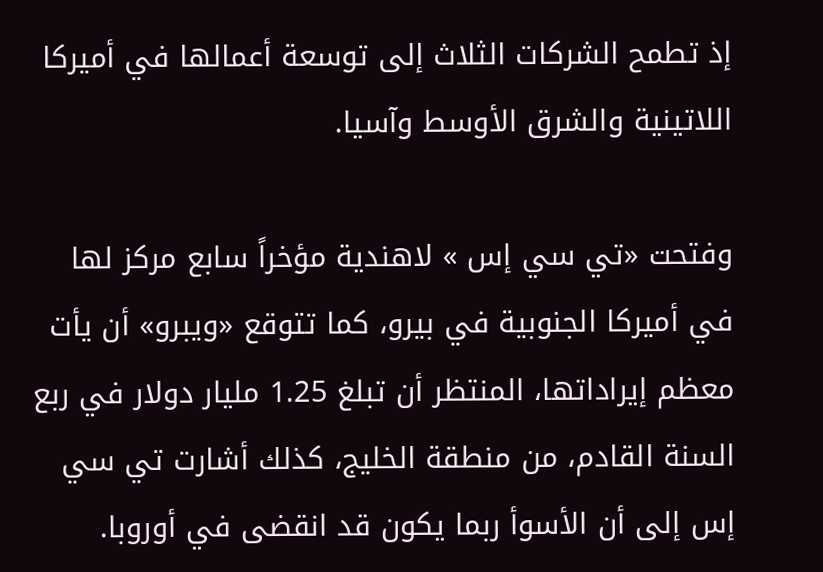إذ تطمح الشركات الثلاث إلى توسعة أعمالها في أميركا اللاتينية والشرق الأوسط وآسيا.

وفتحت «تي سي إس » لاهندية مؤخراً سابع مركز لها في أميركا الجنوبية في بيرو، كما تتوقع «ويبرو» أن يأت معظم إيراداتها، المنتظر أن تبلغ 1.25 مليار دولار في ربع السنة القادم، من منطقة الخليج، كذلك أشارت تي سي إس إلى أن الأسوأ ربما يكون قد انقضى في أوروبا.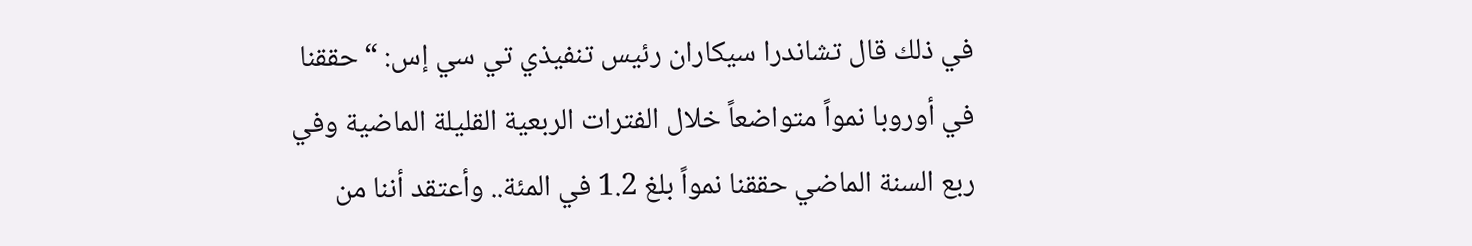في ذلك قال تشاندرا سيكاران رئيس تنفيذي تي سي إس: “حققنا في أوروبا نمواً متواضعاً خلال الفترات الربعية القليلة الماضية وفي ربع السنة الماضي حققنا نمواً بلغ 1.2 في المئة.. وأعتقد أننا من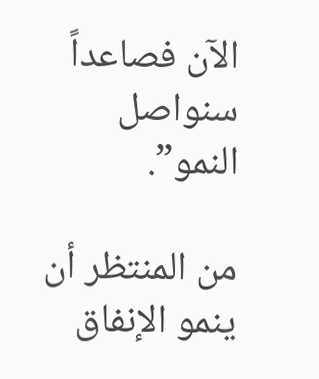الآن فصاعداً سنواصل النمو”.

من المنتظر أن ينمو الإنفاق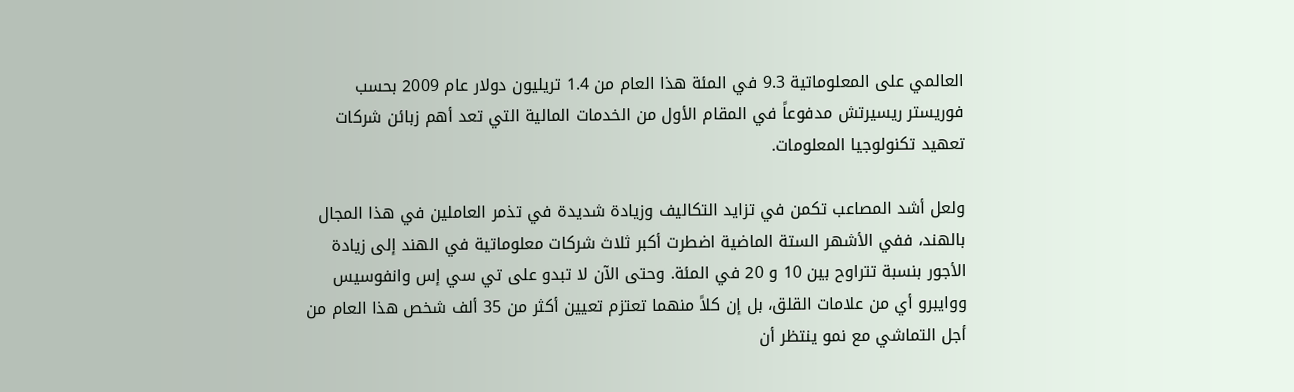العالمي على المعلوماتية 9.3 في المئة هذا العام من 1.4 تريليون دولار عام 2009 بحسب فوريستر ريسيرتش مدفوعاً في المقام الأول من الخدمات المالية التي تعد أهم زبائن شركات تعهيد تكنولوجيا المعلومات.

ولعل أشد المصاعب تكمن في تزايد التكاليف وزيادة شديدة في تذمر العاملين في هذا المجال بالهند، ففي الأشهر الستة الماضية اضطرت أكبر ثلاث شركات معلوماتية في الهند إلى زيادة الأجور بنسبة تتراوح بين 10 و 20 في المئة. وحتى الآن لا تبدو على تي سي إس وانفوسيس ووايبرو أي من علامات القلق، بل إن كلاً منهما تعتزم تعيين أكثر من 35 ألف شخص هذا العام من أجل التماشي مع نمو ينتظر أن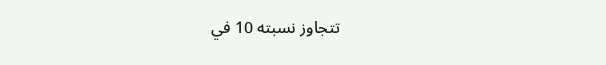تتجاوز نسبته 10 في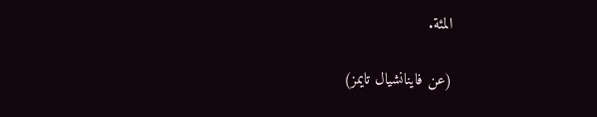المئة.

(عن فاينانشيال تايمز)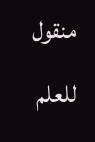منقول للعلم